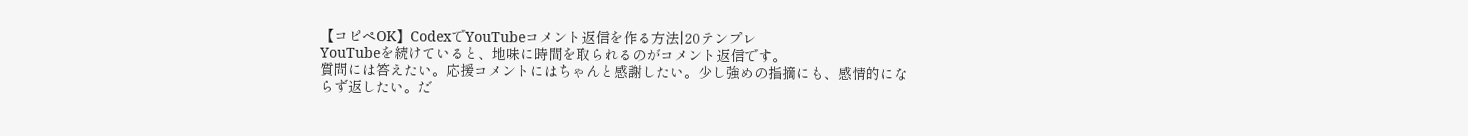【コピペOK】CodexでYouTubeコメント返信を作る方法|20テンプレ
YouTubeを続けていると、地味に時間を取られるのがコメント返信です。
質問には答えたい。応援コメントにはちゃんと感謝したい。少し強めの指摘にも、感情的にならず返したい。だ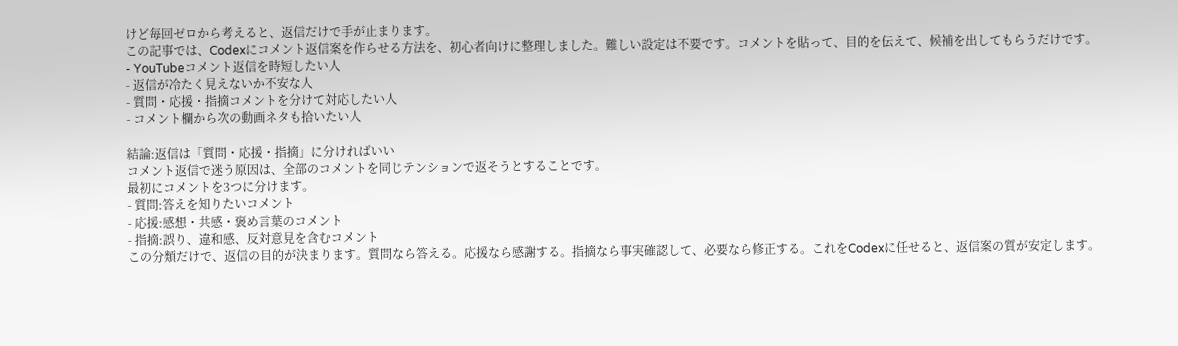けど毎回ゼロから考えると、返信だけで手が止まります。
この記事では、Codexにコメント返信案を作らせる方法を、初心者向けに整理しました。難しい設定は不要です。コメントを貼って、目的を伝えて、候補を出してもらうだけです。
- YouTubeコメント返信を時短したい人
- 返信が冷たく見えないか不安な人
- 質問・応援・指摘コメントを分けて対応したい人
- コメント欄から次の動画ネタも拾いたい人

結論:返信は「質問・応援・指摘」に分ければいい
コメント返信で迷う原因は、全部のコメントを同じテンションで返そうとすることです。
最初にコメントを3つに分けます。
- 質問:答えを知りたいコメント
- 応援:感想・共感・褒め言葉のコメント
- 指摘:誤り、違和感、反対意見を含むコメント
この分類だけで、返信の目的が決まります。質問なら答える。応援なら感謝する。指摘なら事実確認して、必要なら修正する。これをCodexに任せると、返信案の質が安定します。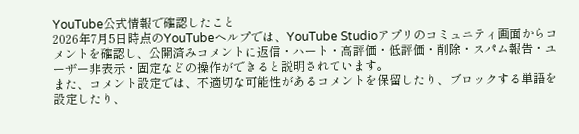YouTube公式情報で確認したこと
2026年7月5日時点のYouTubeヘルプでは、YouTube Studioアプリのコミュニティ画面からコメントを確認し、公開済みコメントに返信・ハート・高評価・低評価・削除・スパム報告・ユーザー非表示・固定などの操作ができると説明されています。
また、コメント設定では、不適切な可能性があるコメントを保留したり、ブロックする単語を設定したり、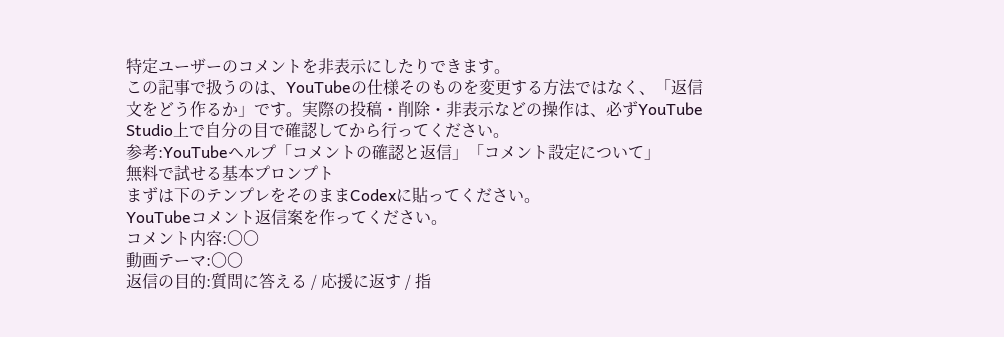特定ユーザーのコメントを非表示にしたりできます。
この記事で扱うのは、YouTubeの仕様そのものを変更する方法ではなく、「返信文をどう作るか」です。実際の投稿・削除・非表示などの操作は、必ずYouTube Studio上で自分の目で確認してから行ってください。
参考:YouTubeヘルプ「コメントの確認と返信」「コメント設定について」
無料で試せる基本プロンプト
まずは下のテンプレをそのままCodexに貼ってください。
YouTubeコメント返信案を作ってください。
コメント内容:〇〇
動画テーマ:〇〇
返信の目的:質問に答える / 応援に返す / 指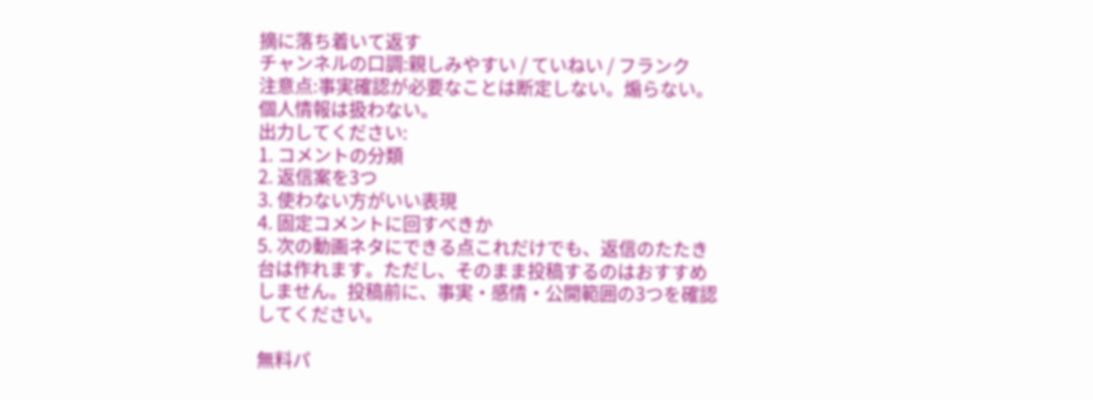摘に落ち着いて返す
チャンネルの口調:親しみやすい / ていねい / フランク
注意点:事実確認が必要なことは断定しない。煽らない。個人情報は扱わない。
出力してください:
1. コメントの分類
2. 返信案を3つ
3. 使わない方がいい表現
4. 固定コメントに回すべきか
5. 次の動画ネタにできる点これだけでも、返信のたたき台は作れます。ただし、そのまま投稿するのはおすすめしません。投稿前に、事実・感情・公開範囲の3つを確認してください。

無料パ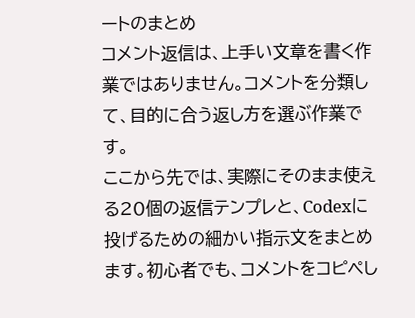ートのまとめ
コメント返信は、上手い文章を書く作業ではありません。コメントを分類して、目的に合う返し方を選ぶ作業です。
ここから先では、実際にそのまま使える20個の返信テンプレと、Codexに投げるための細かい指示文をまとめます。初心者でも、コメントをコピペし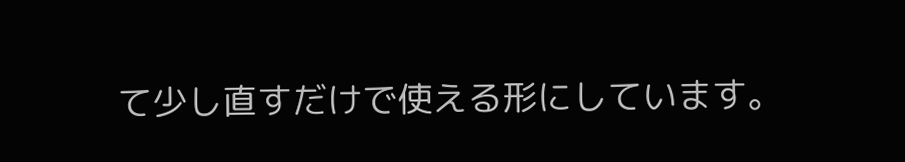て少し直すだけで使える形にしています。